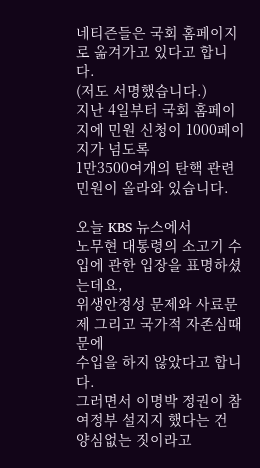네티즌들은 국회 홈페이지로 옮겨가고 있다고 합니다.
(저도 서명했습니다.)
지난 4일부터 국회 홈페이지에 민원 신청이 1000페이지가 넘도록
1만3500여개의 탄핵 관련 민원이 올라와 있습니다.

오늘 KBS 뉴스에서
노무현 대통령의 소고기 수입에 관한 입장을 표명하셨는데요,
위생안정성 문제와 사료문제 그리고 국가적 자존심때문에
수입을 하지 않았다고 합니다.
그러면서 이명박 정권이 참여정부 설지지 했다는 건
양심없는 짓이라고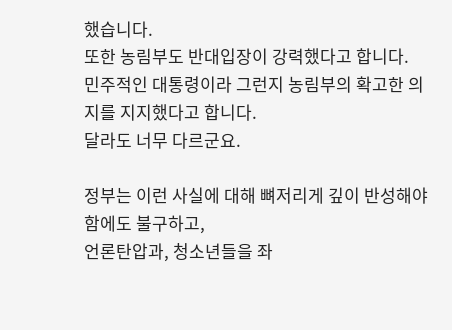했습니다.
또한 농림부도 반대입장이 강력했다고 합니다.
민주적인 대통령이라 그런지 농림부의 확고한 의지를 지지했다고 합니다.
달라도 너무 다르군요.

정부는 이런 사실에 대해 뼈저리게 깊이 반성해야 함에도 불구하고,
언론탄압과, 청소년들을 좌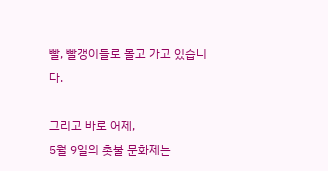빨, 빨갱이들로 몰고 가고 있습니다.

그리고 바로 어제,
5월 9일의 촛불 문화제는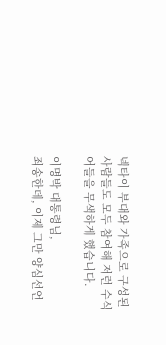넥타이 부대와 가족으로 구성된 사람들도 모두 참여해 저런 수식어들을 무색하게 했습니다.

이명박 대통령님,
죄송한데, 이제 그만 양심선언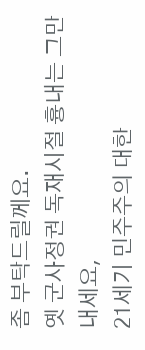좀 부탁드릴께요.
옛 군사정권 독재시절 흉내는 그만내세요,
21세기 민주주의 대한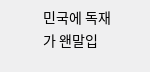민국에 독재가 왠말입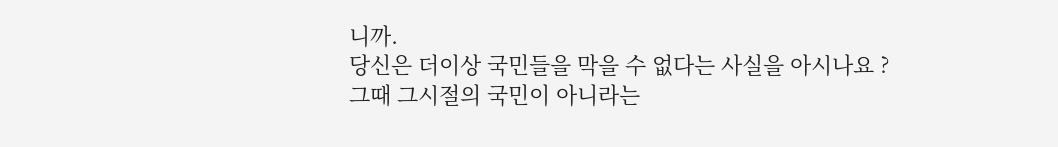니까.
당신은 더이상 국민들을 막을 수 없다는 사실을 아시나요 ?
그때 그시절의 국민이 아니라는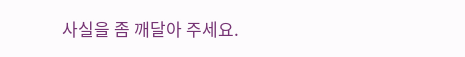사실을 좀 깨달아 주세요.